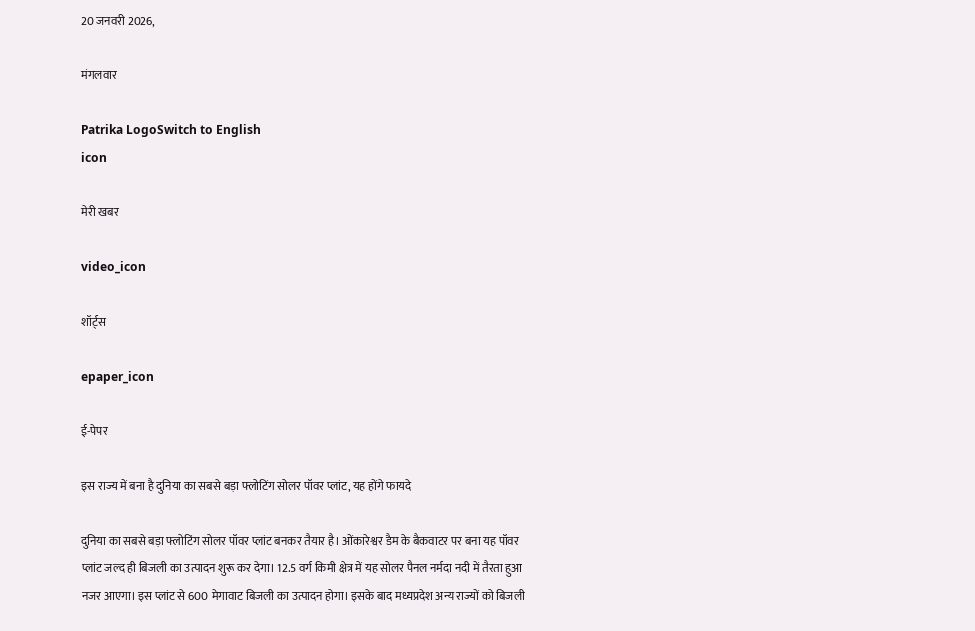20 जनवरी 2026,

मंगलवार

Patrika LogoSwitch to English
icon

मेरी खबर

video_icon

शॉर्ट्स

epaper_icon

ई-पेपर

इस राज्य में बना है दुनिया का सबसे बड़ा फ्लोटिंग सोलर पॉवर प्लांट, यह होंगे फायदे

दुनिया का सबसे बड़ा फ्लोटिंग सोलर पॉवर प्लांट बनकर तैयार है। ओंकारेश्वर डैम के बैकवाटर पर बना यह पॉवर प्लांट जल्द ही बिजली का उत्पादन शुरू कर देगा। 12.5 वर्ग किमी क्षेत्र में यह सोलर पैनल नर्मदा नदी में तैरता हुआ नजर आएगा। इस प्लांट से 600 मेगावाट बिजली का उत्पादन होगा। इसके बाद मध्यप्रदेश अन्य राज्यों को बिजली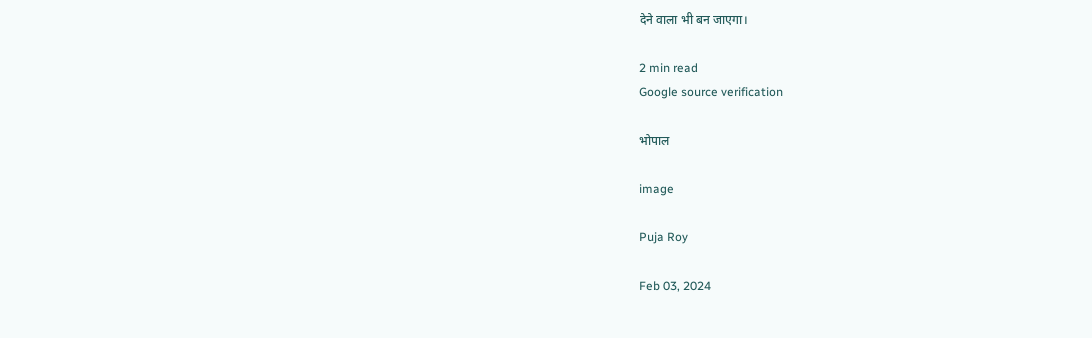देने वाला भी बन जाएगा।

2 min read
Google source verification

भोपाल

image

Puja Roy

Feb 03, 2024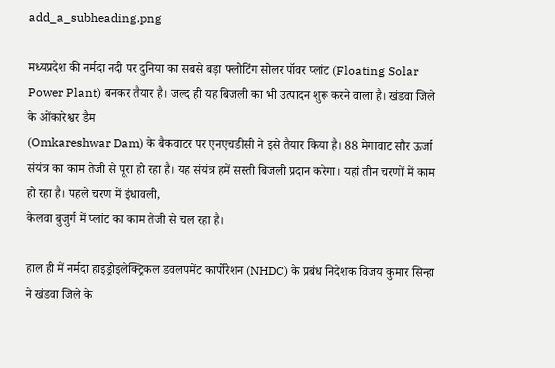add_a_subheading.png

मध्यप्रदेश की नर्मदा नदी पर दुनिया का सबसे बड़ा फ्लोटिंग सोलर पॉवर प्लांट (Floating Solar Power Plant) बनकर तैयार है। जल्द ही यह बिजली का भी उत्पादन शुरू करने वाला है। खंडवा जिले के ओंकारेश्वर डैम
(Omkareshwar Dam) के बैकवाटर पर एनएचडीसी ने इसे तैयार किया है। 88 मेगावाट सौर ऊर्जा संयंत्र का काम तेजी से पूरा हो रहा है। यह संयंत्र हमें सस्ती बिजली प्रदान करेगा। यहां तीन चरणों में काम हो रहा है। पहले चरण में इंधावली,
केलवा बुजुर्ग में प्लांट का काम तेजी से चल रहा है।

हाल ही में नर्मदा हाइड्रोइलेक्ट्रिकल डवलपमेंट कार्पोरेशन (NHDC) के प्रबंध निदेशक विजय कुमार सिन्हा ने खंडवा जिले के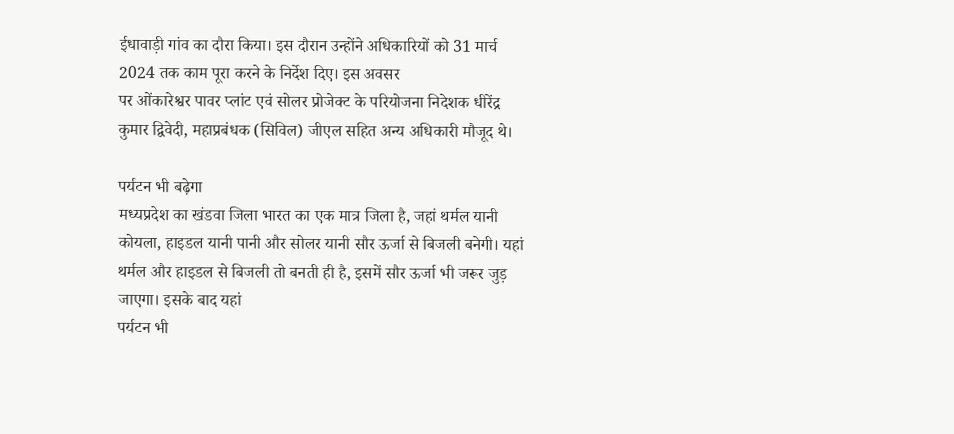ईधावाड़ी गांव का दौरा किया। इस दौरान उन्होंने अधिकारियों को 31 मार्च 2024 तक काम पूरा करने के निर्देश दिए। इस अवसर
पर ओंकारेश्वर पावर प्लांट एवं सोलर प्रोजेक्ट के परियोजना निदेशक धीरेंद्र कुमार द्विवेदी, महाप्रबंधक (सिविल) जीएल सहित अन्य अधिकारी मौजूद थे।

पर्यटन भी बढ़ेगा
मध्यप्रदेश का खंडवा जिला भारत का एक मात्र जिला है, जहां थर्मल यानी कोयला, हाइडल यानी पानी और सोलर यानी सौर ऊर्जा से बिजली बनेगी। यहां थर्मल और हाइडल से बिजली तो बनती ही है, इसमें सौर ऊर्जा भी जरूर जुड़ जाएगा। इसके बाद यहां
पर्यटन भी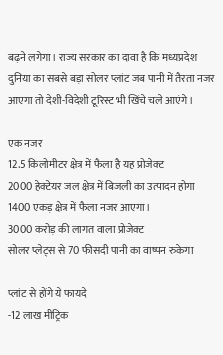बढ़ने लगेगा। राज्य सरकार का दावा है कि मध्यप्रदेश दुनिया का सबसे बड़ा सोलर प्लांट जब पानी में तैरता नजर आएगा तो देशी-विदेशी टूरिस्ट भी खिंचे चले आएंगे।

एक नजर
12.5 किलोमीटर क्षेत्र में फैला है यह प्रोजेक्ट
2000 हेक्टेयर जल क्षेत्र में बिजली का उत्पादन होगा
1400 एकड़ क्षेत्र में फैला नजर आएगा।
3000 करोड़ की लागत वाला प्रोजेक्ट
सोलर प्लेट्स से 70 फीसदी पानी का वाष्पन रुकेगा

प्लांट से होंगे ये फायदे
-12 लाख मीट्रिक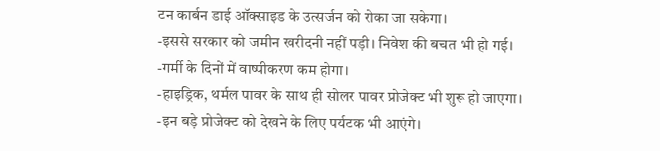टन कार्बन डाई ऑक्साइड के उत्सर्जन को रोका जा सकेगा।
-इससे सरकार को जमीन खरीदनी नहीं पड़ी। निवेश की बचत भी हो गई।
-गर्मी के दिनों में वाष्पीकरण कम होगा।
-हाइड्रिक, थर्मल पावर के साथ ही सोलर पावर प्रोजेक्ट भी शुरू हो जाएगा।
-इन बड़े प्रोजेक्ट को देखने के लिए पर्यटक भी आएंगे।